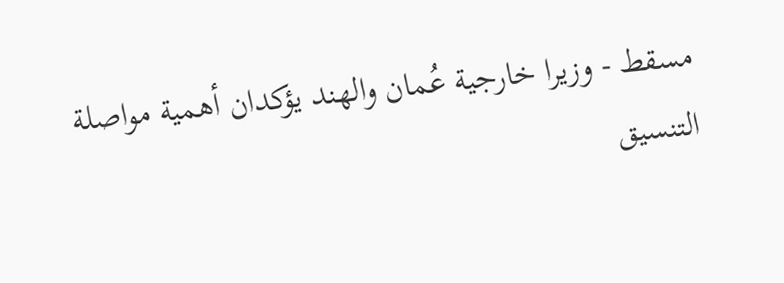مسقط - وزيرا خارجية عُمان والهند يؤكدان أهمية مواصلة التنسيق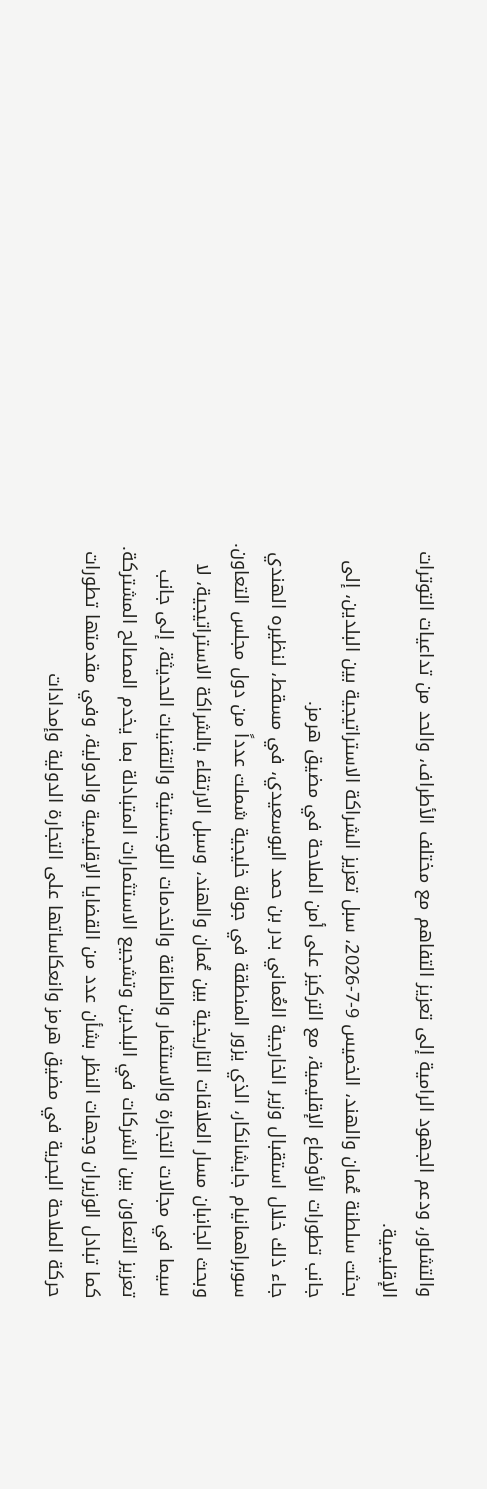والتشاور، ودعم الجهود الرامية إلى تعزيز التفاهم مع مختلف الأطراف، والحد من تداعيات التوترات الإقليمية.
بحثت سلطنة عُمان والهند، الخميس 9-7-2026، سبل تعزيز الشراكة الاستراتيجية بين البلدين، إلى جانب تطورات الأوضاع الإقليمية، مع التركيز على أمن الملاحة في مضيق هرمز.
جاء ذلك خلال استقبال وزير الخارجية العُماني بدر بن حمد البوسعيدي، في مسقط، لنظيره الهندي سوبراهمانيام جايشانكار، الذي يزور المنطقة في جولة خليجية شملت عدداً من دول مجلس التعاون.
وبحث الجانبان مسار العلاقات التاريخية بين عُمان والهند، وسبل الارتقاء بالشراكة الاستراتيجية، لا سيما في مجالات التجارة والاستثمار والطاقة والخدمات اللوجستية والتقنيات الحديثة، إلى جانب تعزيز التعاون بين الشركات في البلدين وتشجيع الاستثمارات المتبادلة بما يخدم المصالح المشتركة.
كما تبادل الوزيران وجهات النظر بشأن عدد من القضايا الإقليمية والدولية، وفي مقدمتها تطورات حركة الملاحة البحرية في مضيق هرمز وانعكاساتها على التجارة الدولية وإمدادات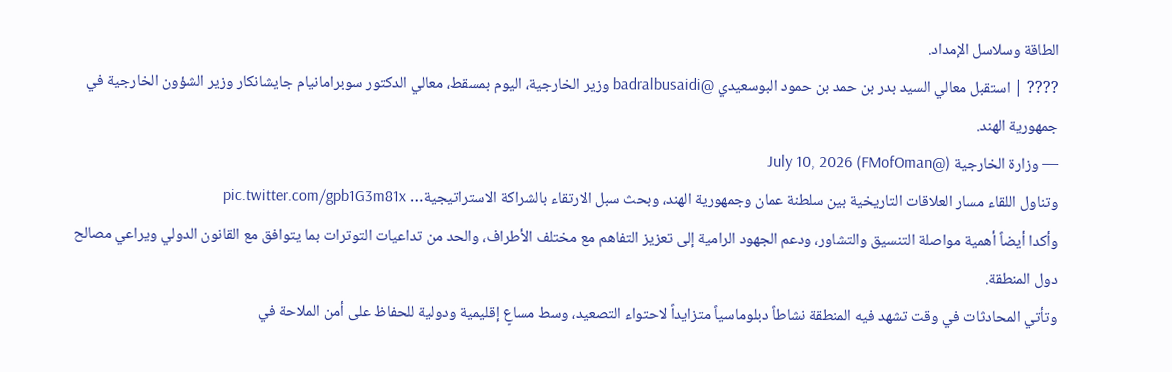الطاقة وسلاسل الإمداد.
???? | استقبل معالي السيد بدر بن حمد بن حمود البوسعيدي @badralbusaidi وزير الخارجية، اليوم بمسقط، معالي الدكتور سوبرامانيام جايشانكار وزير الشؤون الخارجية في جمهورية الهند.
— وزارة الخارجية (@FMofOman) July 10, 2026
وتناول اللقاء مسار العلاقات التاريخية بين سلطنة عمان وجمهورية الهند، وبحث سبل الارتقاء بالشراكة الاستراتيجية… pic.twitter.com/gpb1G3m81x
وأكدا أيضاً أهمية مواصلة التنسيق والتشاور، ودعم الجهود الرامية إلى تعزيز التفاهم مع مختلف الأطراف، والحد من تداعيات التوترات بما يتوافق مع القانون الدولي ويراعي مصالح دول المنطقة.
وتأتي المحادثات في وقت تشهد فيه المنطقة نشاطاً دبلوماسياً متزايداً لاحتواء التصعيد، وسط مساعٍ إقليمية ودولية للحفاظ على أمن الملاحة في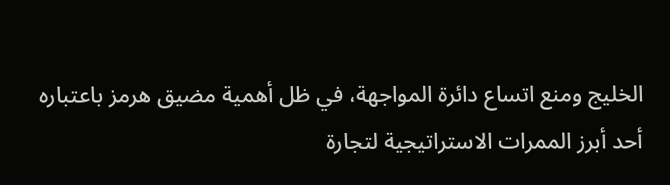الخليج ومنع اتساع دائرة المواجهة، في ظل أهمية مضيق هرمز باعتباره أحد أبرز الممرات الاستراتيجية لتجارة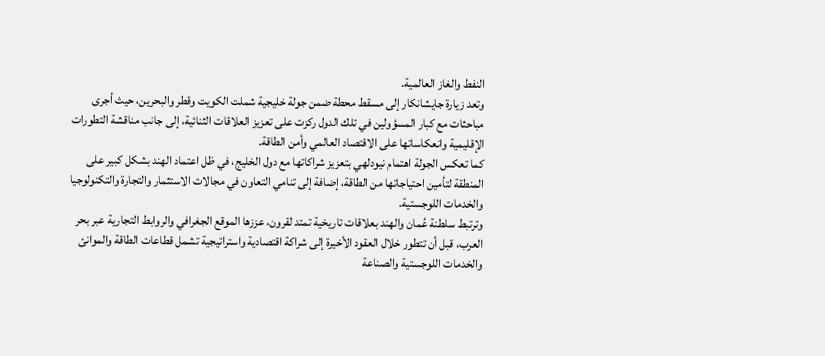النفط والغاز العالمية.
وتعد زيارة جايشانكار إلى مسقط محطة ضمن جولة خليجية شملت الكويت وقطر والبحرين، حيث أجرى مباحثات مع كبار المسؤولين في تلك الدول ركزت على تعزيز العلاقات الثنائية، إلى جانب مناقشة التطورات الإقليمية وانعكاساتها على الاقتصاد العالمي وأمن الطاقة.
كما تعكس الجولة اهتمام نيودلهي بتعزيز شراكاتها مع دول الخليج، في ظل اعتماد الهند بشكل كبير على المنطقة لتأمين احتياجاتها من الطاقة، إضافة إلى تنامي التعاون في مجالات الاستثمار والتجارة والتكنولوجيا والخدمات اللوجستية.
وترتبط سلطنة عُمان والهند بعلاقات تاريخية تمتد لقرون، عززها الموقع الجغرافي والروابط التجارية عبر بحر العرب، قبل أن تتطور خلال العقود الأخيرة إلى شراكة اقتصادية واستراتيجية تشمل قطاعات الطاقة والموانئ والخدمات اللوجستية والصناعة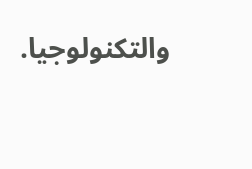والتكنولوجيا.